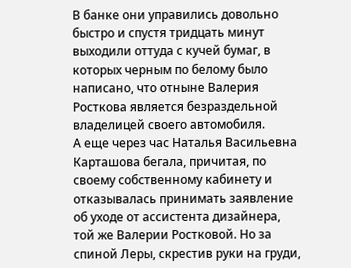В банке они управились довольно быстро и спустя тридцать минут выходили оттуда с кучей бумаг, в которых черным по белому было написано, что отныне Валерия Росткова является безраздельной владелицей своего автомобиля.
А еще через час Наталья Васильевна Карташова бегала, причитая, по своему собственному кабинету и отказывалась принимать заявление об уходе от ассистента дизайнера, той же Валерии Ростковой. Но за спиной Леры, скрестив руки на груди,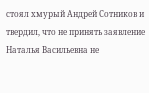стоял хмурый Андрей Сотников и твердил, что не принять заявление Наталья Васильевна не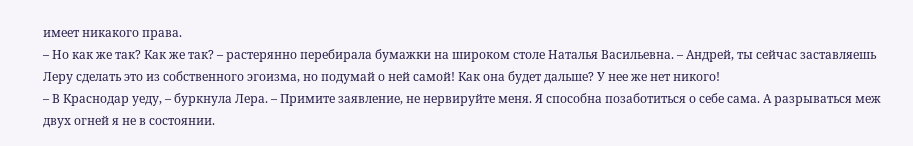имеет никакого права.
– Но как же так? Как же так? – растерянно перебирала бумажки на широком столе Наталья Васильевна. – Андрей, ты сейчас заставляешь Леру сделать это из собственного эгоизма, но подумай о ней самой! Как она будет дальше? У нее же нет никого!
– В Краснодар уеду, – буркнула Лера. – Примите заявление, не нервируйте меня. Я способна позаботиться о себе сама. А разрываться меж двух огней я не в состоянии.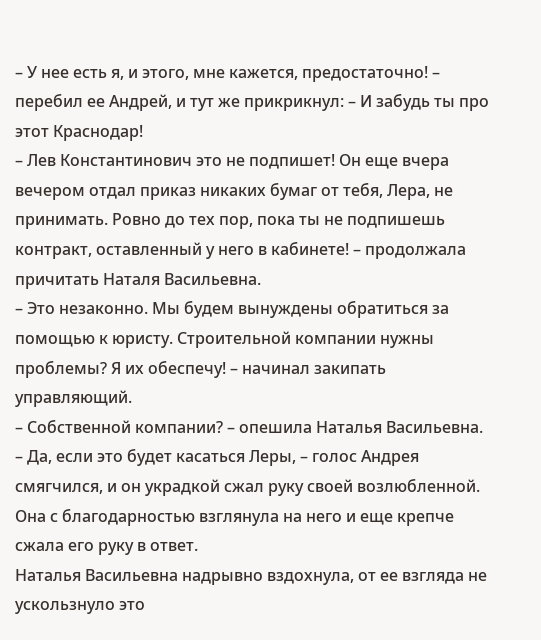– У нее есть я, и этого, мне кажется, предостаточно! – перебил ее Андрей, и тут же прикрикнул: – И забудь ты про этот Краснодар!
– Лев Константинович это не подпишет! Он еще вчера вечером отдал приказ никаких бумаг от тебя, Лера, не принимать. Ровно до тех пор, пока ты не подпишешь контракт, оставленный у него в кабинете! – продолжала причитать Наталя Васильевна.
– Это незаконно. Мы будем вынуждены обратиться за помощью к юристу. Строительной компании нужны проблемы? Я их обеспечу! – начинал закипать управляющий.
– Собственной компании? – опешила Наталья Васильевна.
– Да, если это будет касаться Леры, – голос Андрея смягчился, и он украдкой сжал руку своей возлюбленной. Она с благодарностью взглянула на него и еще крепче сжала его руку в ответ.
Наталья Васильевна надрывно вздохнула, от ее взгляда не ускользнуло это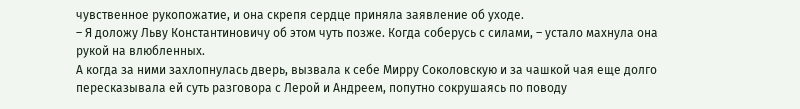чувственное рукопожатие, и она скрепя сердце приняла заявление об уходе.
– Я доложу Льву Константиновичу об этом чуть позже. Когда соберусь с силами, – устало махнула она рукой на влюбленных.
А когда за ними захлопнулась дверь, вызвала к себе Мирру Соколовскую и за чашкой чая еще долго пересказывала ей суть разговора с Лерой и Андреем, попутно сокрушаясь по поводу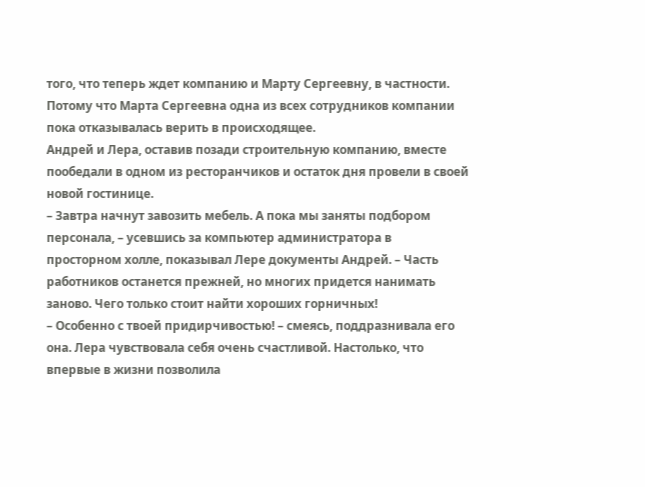того, что теперь ждет компанию и Марту Сергеевну, в частности. Потому что Марта Сергеевна одна из всех сотрудников компании пока отказывалась верить в происходящее.
Андрей и Лера, оставив позади строительную компанию, вместе пообедали в одном из ресторанчиков и остаток дня провели в своей новой гостинице.
– Завтра начнут завозить мебель. А пока мы заняты подбором персонала, – усевшись за компьютер администратора в просторном холле, показывал Лере документы Андрей. – Часть работников останется прежней, но многих придется нанимать заново. Чего только стоит найти хороших горничных!
– Особенно с твоей придирчивостью! – смеясь, поддразнивала его она. Лера чувствовала себя очень счастливой. Настолько, что впервые в жизни позволила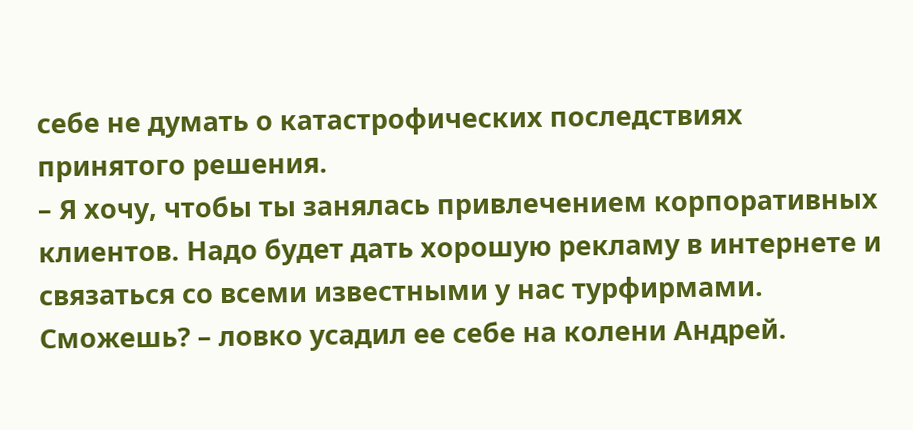себе не думать о катастрофических последствиях принятого решения.
– Я хочу, чтобы ты занялась привлечением корпоративных клиентов. Надо будет дать хорошую рекламу в интернете и связаться со всеми известными у нас турфирмами. Сможешь? – ловко усадил ее себе на колени Андрей.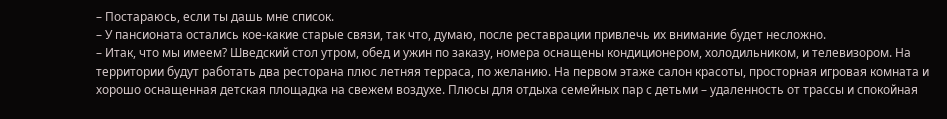– Постараюсь, если ты дашь мне список.
– У пансионата остались кое-какие старые связи, так что, думаю, после реставрации привлечь их внимание будет несложно.
– Итак, что мы имеем? Шведский стол утром, обед и ужин по заказу, номера оснащены кондиционером, холодильником, и телевизором. На территории будут работать два ресторана плюс летняя терраса, по желанию. На первом этаже салон красоты, просторная игровая комната и хорошо оснащенная детская площадка на свежем воздухе. Плюсы для отдыха семейных пар с детьми – удаленность от трассы и спокойная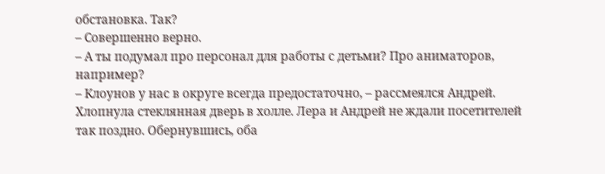обстановка. Так?
– Совершенно верно.
– А ты подумал про персонал для работы с детьми? Про аниматоров, например?
– Клоунов у нас в округе всегда предостаточно, – рассмеялся Андрей.
Хлопнула стеклянная дверь в холле. Лера и Андрей не ждали посетителей так поздно. Обернувшись, оба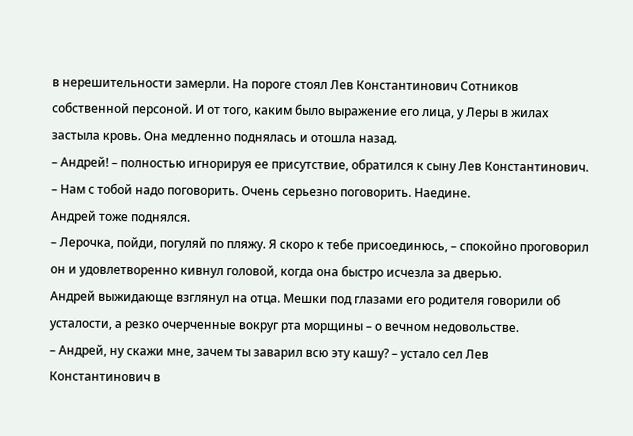в нерешительности замерли. На пороге стоял Лев Константинович Сотников собственной персоной. И от того, каким было выражение его лица, у Леры в жилах застыла кровь. Она медленно поднялась и отошла назад.
– Андрей! – полностью игнорируя ее присутствие, обратился к сыну Лев Константинович. – Нам с тобой надо поговорить. Очень серьезно поговорить. Наедине.
Андрей тоже поднялся.
– Лерочка, пойди, погуляй по пляжу. Я скоро к тебе присоединюсь, – спокойно проговорил он и удовлетворенно кивнул головой, когда она быстро исчезла за дверью.
Андрей выжидающе взглянул на отца. Мешки под глазами его родителя говорили об усталости, а резко очерченные вокруг рта морщины – о вечном недовольстве.
– Андрей, ну скажи мне, зачем ты заварил всю эту кашу? – устало сел Лев Константинович в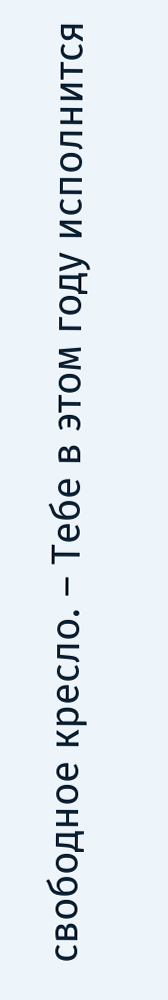свободное кресло. – Тебе в этом году исполнится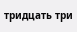тридцать три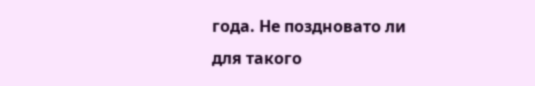года. Не поздновато ли для такого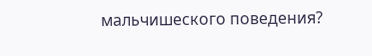мальчишеского поведения?